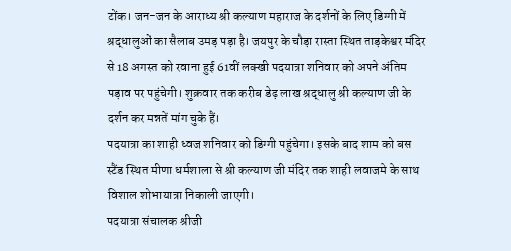टोंक। जन-जन के आराध्य श्री कल्याण महाराज के दर्शनों के लिए डिग्गी में श्रद्धालुओं का सैलाब उमड़ पड़ा है। जयपुर के चौड़ा रास्ता स्थित ताड़केश्वर मंदिर से 18 अगस्त को रवाना हुई 61वीं लक्खी पदयात्रा शनिवार को अपने अंतिम पड़ाव पर पहुंचेगी। शुक्रवार तक करीब डेढ़ लाख श्रद्धालु श्री कल्याण जी के दर्शन कर मन्नतें मांग चुके हैं।
पदयात्रा का शाही ध्वज शनिवार को डिग्गी पहुंचेगा। इसके बाद शाम को बस स्टैंड स्थित मीणा धर्मशाला से श्री कल्याण जी मंदिर तक शाही लवाजमे के साथ विशाल शोभायात्रा निकाली जाएगी।
पदयात्रा संचालक श्रीजी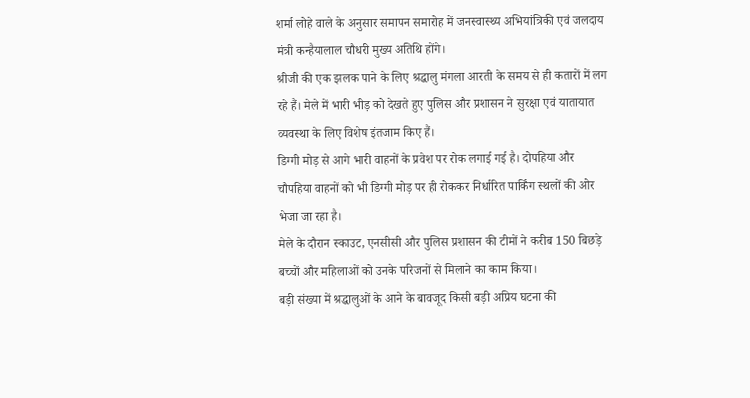शर्मा लोहे वाले के अनुसार समापन समारोह में जनस्वास्थ्य अभियांत्रिकी एवं जलदाय मंत्री कन्हैयालाल चौधरी मुख्य अतिथि होंगे।
श्रीजी की एक झलक पाने के लिए श्रद्धालु मंगला आरती के समय से ही कतारों में लग रहे हैं। मेले में भारी भीड़ को देखते हुए पुलिस और प्रशासन ने सुरक्षा एवं यातायात व्यवस्था के लिए विशेष इंतजाम किए हैं।
डिग्गी मोड़ से आगे भारी वाहनों के प्रवेश पर रोक लगाई गई है। दोपहिया और चौपहिया वाहनों को भी डिग्गी मोड़ पर ही रोककर निर्धारित पार्किंग स्थलों की ओर भेजा जा रहा है।
मेले के दौरान स्काउट, एनसीसी और पुलिस प्रशासन की टीमों ने करीब 150 बिछड़े बच्चों और महिलाओं को उनके परिजनों से मिलाने का काम किया।
बड़ी संख्या में श्रद्धालुओं के आने के बावजूद किसी बड़ी अप्रिय घटना की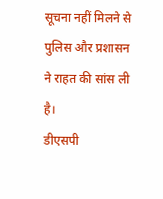सूचना नहीं मिलने से पुलिस और प्रशासन ने राहत की सांस ली है।
डीएसपी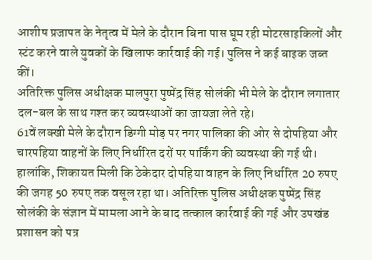आशीष प्रजापत के नेतृत्व में मेले के दौरान बिना पास घूम रही मोटरसाइकिलों और स्टंट करने वाले युवकों के खिलाफ कार्रवाई की गई। पुलिस ने कई बाइक जब्त कीं।
अतिरिक्त पुलिस अधीक्षक मालपुरा पुष्पेंद्र सिंह सोलंकी भी मेले के दौरान लगातार दल-बल के साथ गश्त कर व्यवस्थाओं का जायजा लेते रहे।
61वें लक्खी मेले के दौरान डिग्गी मोड़ पर नगर पालिका की ओर से दोपहिया और चारपहिया वाहनों के लिए निर्धारित दरों पर पार्किंग की व्यवस्था की गई थी।
हालांकि, शिकायत मिली कि ठेकेदार दोपहिया वाहन के लिए निर्धारित 20 रुपए की जगह 50 रुपए तक वसूल रहा था। अतिरिक्त पुलिस अधीक्षक पुष्पेंद्र सिंह सोलंकी के संज्ञान में मामला आने के बाद तत्काल कार्रवाई की गई और उपखंड प्रशासन को पत्र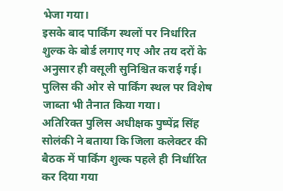भेजा गया।
इसके बाद पार्किंग स्थलों पर निर्धारित शुल्क के बोर्ड लगाए गए और तय दरों के अनुसार ही वसूली सुनिश्चित कराई गई। पुलिस की ओर से पार्किंग स्थल पर विशेष जाब्ता भी तैनात किया गया।
अतिरिक्त पुलिस अधीक्षक पुष्पेंद्र सिंह सोलंकी ने बताया कि जिला कलेक्टर की बैठक में पार्किंग शुल्क पहले ही निर्धारित कर दिया गया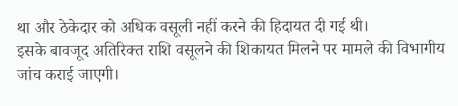था और ठेकेदार को अधिक वसूली नहीं करने की हिदायत दी गई थी।
इसके बावजूद अतिरिक्त राशि वसूलने की शिकायत मिलने पर मामले की विभागीय जांच कराई जाएगी।